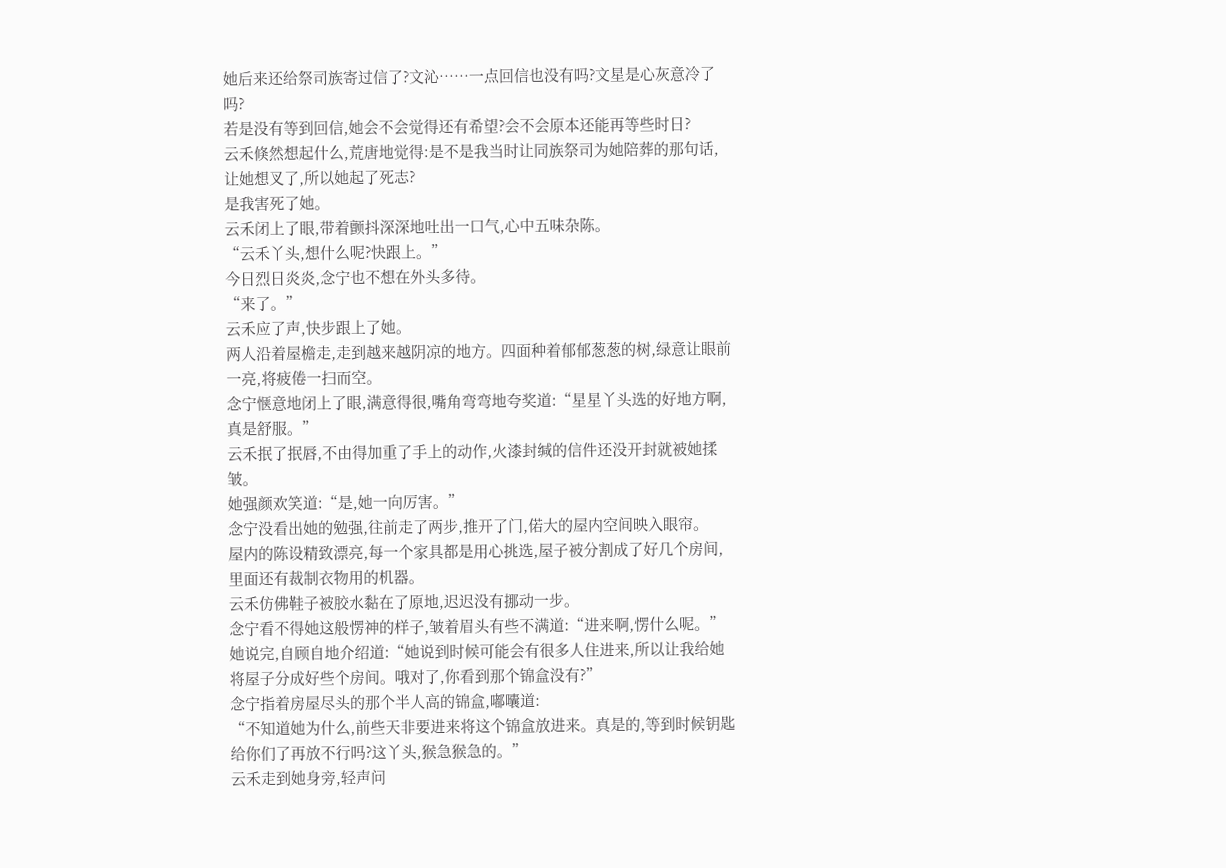她后来还给祭司族寄过信了?文沁……一点回信也没有吗?文星是心灰意冷了吗?
若是没有等到回信,她会不会觉得还有希望?会不会原本还能再等些时日?
云禾倏然想起什么,荒唐地觉得:是不是我当时让同族祭司为她陪葬的那句话,让她想叉了,所以她起了死志?
是我害死了她。
云禾闭上了眼,带着颤抖深深地吐出一口气,心中五味杂陈。
“云禾丫头,想什么呢?快跟上。”
今日烈日炎炎,念宁也不想在外头多待。
“来了。”
云禾应了声,快步跟上了她。
两人沿着屋檐走,走到越来越阴凉的地方。四面种着郁郁葱葱的树,绿意让眼前一亮,将疲倦一扫而空。
念宁惬意地闭上了眼,满意得很,嘴角弯弯地夸奖道:“星星丫头选的好地方啊,真是舒服。”
云禾抿了抿唇,不由得加重了手上的动作,火漆封缄的信件还没开封就被她揉皱。
她强颜欢笑道:“是,她一向厉害。”
念宁没看出她的勉强,往前走了两步,推开了门,偌大的屋内空间映入眼帘。
屋内的陈设精致漂亮,每一个家具都是用心挑选,屋子被分割成了好几个房间,里面还有裁制衣物用的机器。
云禾仿佛鞋子被胶水黏在了原地,迟迟没有挪动一步。
念宁看不得她这般愣神的样子,皱着眉头有些不满道:“进来啊,愣什么呢。”
她说完,自顾自地介绍道:“她说到时候可能会有很多人住进来,所以让我给她将屋子分成好些个房间。哦对了,你看到那个锦盒没有?”
念宁指着房屋尽头的那个半人高的锦盒,嘟囔道:
“不知道她为什么,前些天非要进来将这个锦盒放进来。真是的,等到时候钥匙给你们了再放不行吗?这丫头,猴急猴急的。”
云禾走到她身旁,轻声问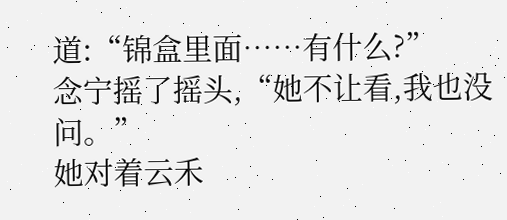道:“锦盒里面……有什么?”
念宁摇了摇头,“她不让看,我也没问。”
她对着云禾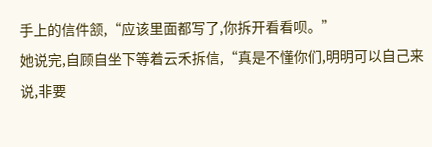手上的信件颔,“应该里面都写了,你拆开看看呗。”
她说完,自顾自坐下等着云禾拆信,“真是不懂你们,明明可以自己来说,非要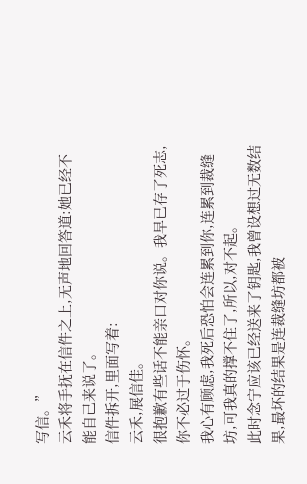写信。”
云禾将手抚在信件之上,无声地回答道:她已经不能自己来说了。
信件拆开,里面写着:
云禾,展信佳。
很抱歉有些话不能亲口对你说。我早已存了死志,你不必过于伤怀。
我心有顾虑,我死后恐怕会连累到你,连累到裁缝坊,可我真的撑不住了,所以,对不起。
此时念宁应该已经送来了钥匙,我曾设想过无数结果,最坏的结果是连裁缝坊都被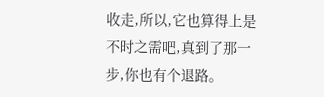收走,所以,它也算得上是不时之需吧,真到了那一步,你也有个退路。